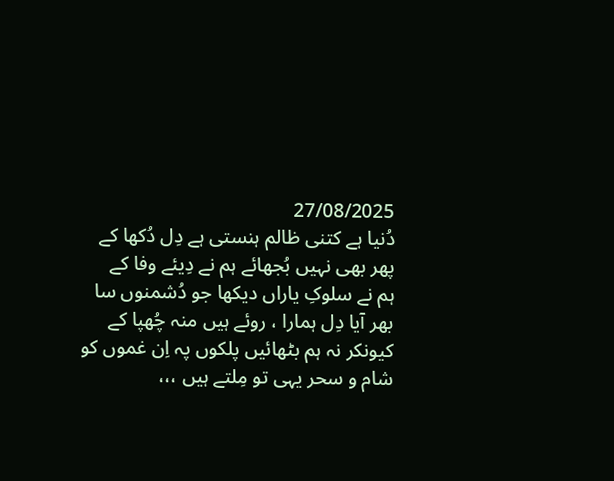27/08/2025
دُنیا ہے کتنی ظالم ہنستی ہے دِل دُکھا کے
پھر بھی نہیں بُجھائے ہم نے دِیئے وفا کے
ہم نے سلوکِ یاراں دیکھا جو دُشمنوں سا
بھر آیا دِل ہمارا ، روئے ہیں منہ چُھپا کے
کیونکر نہ ہم بٹھائیں پلکوں پہ اِن غموں کو
شام و سحر یہی تو مِلتے ہیں ،،،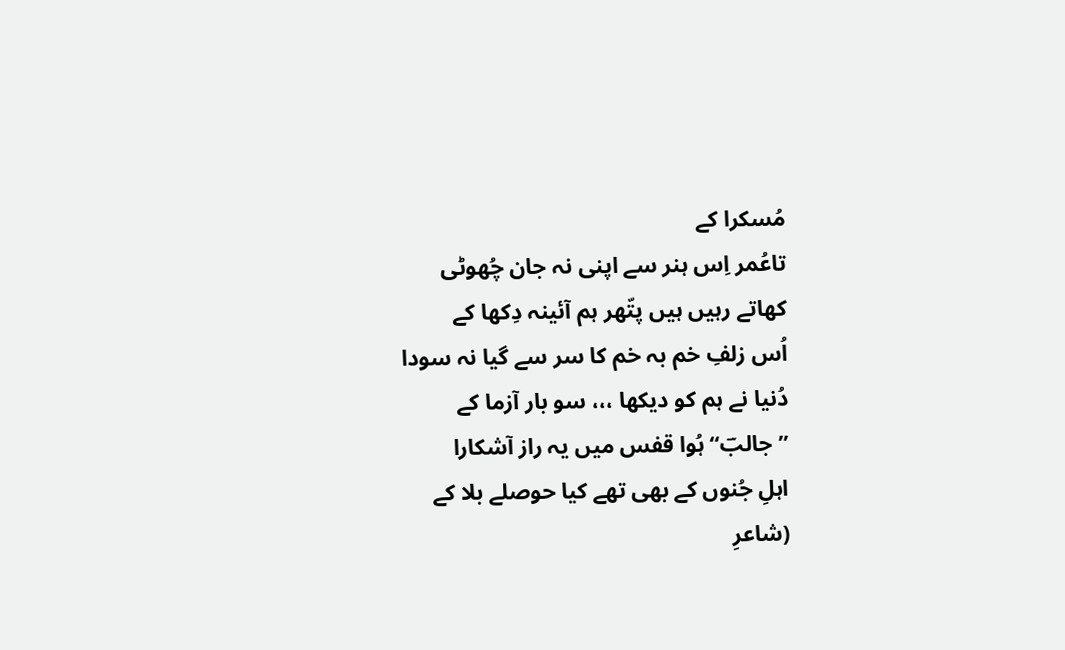مُسکرا کے
تاعُمر اِس ہنر سے اپنی نہ جان چُھوٹی
کھاتے رہیں ہیں پتّھر ہم آئینہ دِکھا کے
اُس زلفِ خم بہ خم کا سر سے گیا نہ سودا
دُنیا نے ہم کو دیکھا ،،، سو بار آزما کے
”جالبؔ“ ہُوا قفس میں یہ راز آشکارا
اہلِ جُنوں کے بھی تھے کیا حوصلے بلا کے
(شاعرِ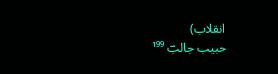انقلاب)
حبیب جالبؔ ¹⁹⁹